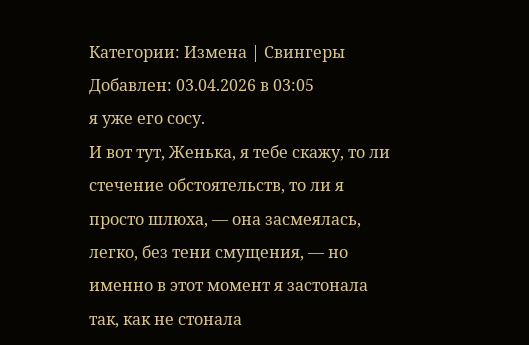Категории: Измена | Свингеры
Добавлен: 03.04.2026 в 03:05
я уже его сосу.
И вот тут, Женька, я тебе скажу, то ли стечение обстоятельств, то ли я просто шлюха, — она засмеялась, легко, без тени смущения, — но именно в этот момент я застонала так, как не стонала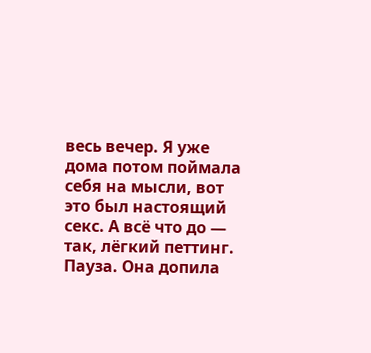весь вечер. Я уже дома потом поймала себя на мысли, вот это был настоящий секс. А всё что до — так, лёгкий петтинг.
Пауза. Она допила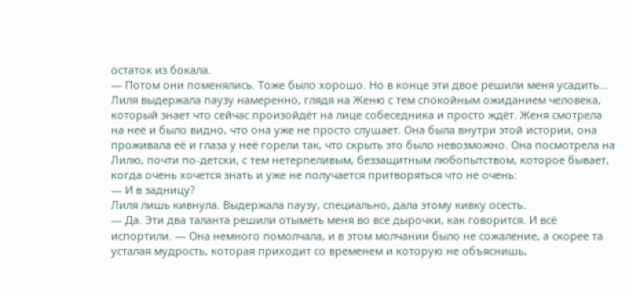остаток из бокала.
— Потом они поменялись. Тоже было хорошо. Но в конце эти двое решили меня усадить...
Лиля выдержала паузу намеренно, глядя на Женю с тем спокойным ожиданием человека, который знает что сейчас произойдёт на лице собеседника и просто ждёт. Женя смотрела на неё и было видно, что она уже не просто слушает. Она была внутри этой истории, она проживала её и глаза у неё горели так, что скрыть это было невозможно. Она посмотрела на Лилю, почти по-детски, с тем нетерпеливым, беззащитным любопытством, которое бывает, когда очень хочется знать и уже не получается притворяться что не очень:
— И в задницу?
Лиля лишь кивнула. Выдержала паузу, специально, дала этому кивку осесть.
— Да. Эти два таланта решили отыметь меня во все дырочки, как говорится. И всё испортили. — Она немного помолчала, и в этом молчании было не сожаление, а скорее та усталая мудрость, которая приходит со временем и которую не объяснишь,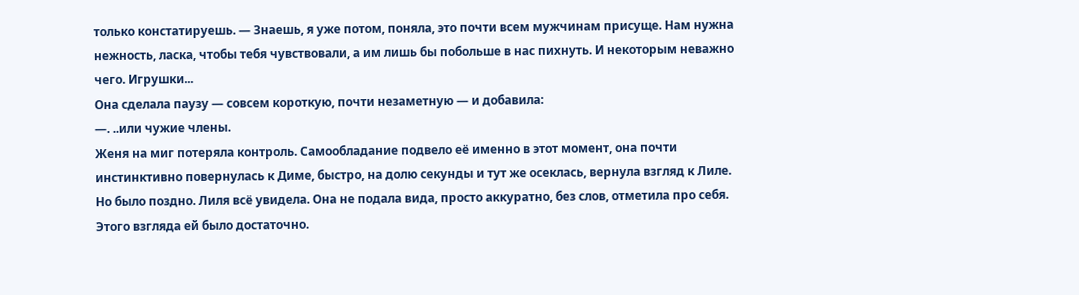только констатируешь. — Знаешь, я уже потом, поняла, это почти всем мужчинам присуще. Нам нужна нежность, ласка, чтобы тебя чувствовали, а им лишь бы побольше в нас пихнуть. И некоторым неважно чего. Игрушки...
Она сделала паузу — совсем короткую, почти незаметную — и добавила:
—. ..или чужие члены.
Женя на миг потеряла контроль. Самообладание подвело её именно в этот момент, она почти инстинктивно повернулась к Диме, быстро, на долю секунды и тут же осеклась, вернула взгляд к Лиле. Но было поздно. Лиля всё увидела. Она не подала вида, просто аккуратно, без слов, отметила про себя. Этого взгляда ей было достаточно.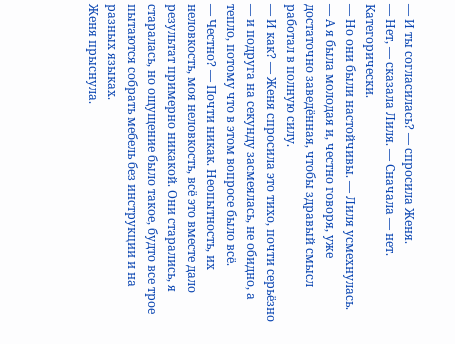— И ты согласилась? — спросила Женя.
— Нет, — сказала Лиля. — Сначала — нет. Категорически.
— Но они были настойчивы. — Лиля усмехнулась. — А я была молодая и, честно говоря, уже достаточно заведённая, чтобы здравый смысл работал в полную силу.
— И как? — Женя спросила это тихо, почти серьёзно — и подруга на секунду засмеялась, не обидно, а тепло, потому что в этом вопросе было всё.
— Честно? — Почти никак. Неопытность, их неловкость, моя неловкость, всё это вместе дало результат примерно никакой. Они старались, я старалась, но ощущение было такое, будто все трое пытаются собрать мебель без инструкции и на разных языках.
Женя прыснула.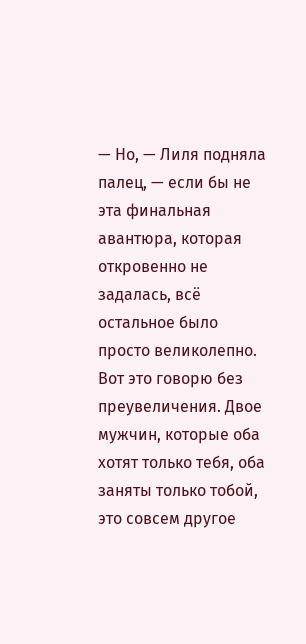— Но, — Лиля подняла палец, — если бы не эта финальная авантюра, которая откровенно не задалась, всё остальное было просто великолепно. Вот это говорю без преувеличения. Двое мужчин, которые оба хотят только тебя, оба заняты только тобой, это совсем другое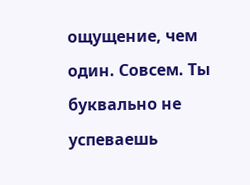ощущение, чем один. Совсем. Ты буквально не успеваешь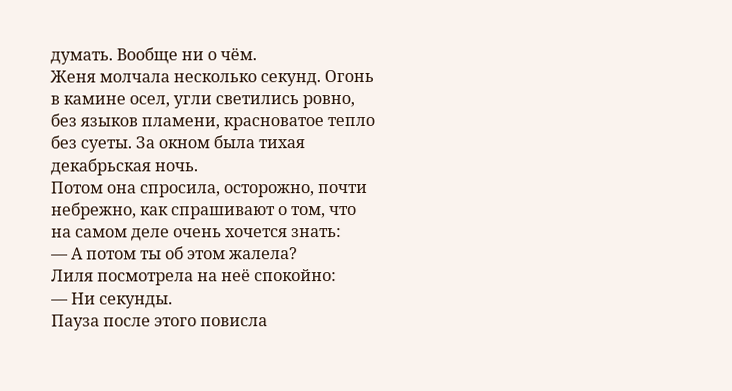думать. Вообще ни о чём.
Женя молчала несколько секунд. Огонь в камине осел, угли светились ровно, без языков пламени, красноватое тепло без суеты. За окном была тихая декабрьская ночь.
Потом она спросила, осторожно, почти небрежно, как спрашивают о том, что на самом деле очень хочется знать:
— А потом ты об этом жалела?
Лиля посмотрела на неё спокойно:
— Ни секунды.
Пауза после этого повисла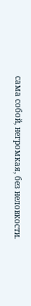сама собой, негромкая, без неловкости.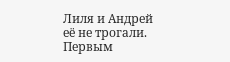Лиля и Андрей её не трогали. Первым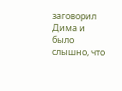заговорил Дима и было слышно, что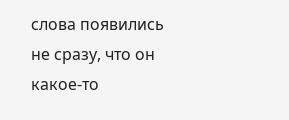слова появились не сразу, что он какое-то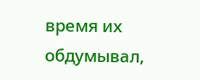время их обдумывал,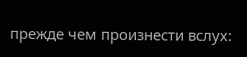прежде чем произнести вслух: